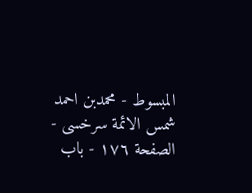المبسوط - محمدبن احمد شمس الائمة سرخسی - الصفحة ١٧٦ - باب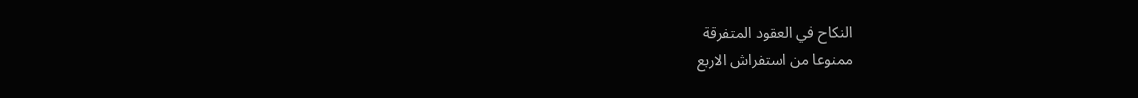النكاح في العقود المتفرقة
ممنوعا من استفراش الاربع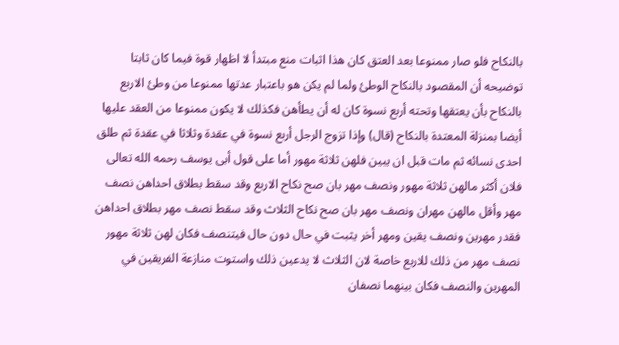بالنكاح فلو صار ممنوعا بعد العتق كان هذا اثبات منع مبتدأ لا اظهار قوة فيما كان ثابتا توضيحه أن المقصود بالنكاح الوطئ ولما لم يكن هو باعتبار عدتها ممنوعا من وطئ الاربع بالنكاح بأن يعتقها وتحته أربع نسوة كان له أن يطأهن فكذلك لا يكون ممنوعا من العقد عليها أيضا بمنزلة المعتدة بالنكاح (قال) وإذا تزوج الرجل أربع نسوة في عقدة وثلاثا في عقدة ثم طلق احدى نسائه ثم مات قبل ان يبين فلهن ثلاثة مهور أما على قول أبى يوسف رحمه الله تعالى فلان أكثر مالهن ثلاثة مهور ونصف مهر بان صح نكاح الاربع وقد سقط بطلاق احداهن نصف مهر وأقل مالهن مهران ونصف مهر بان صح نكاح الثلاث وقد سقط نصف مهر بطلاق احداهن فقدر مهرين ونصف يقين ومهر أخر يثبت في حال دون حال فيتنصف فكان لهن ثلاثة مهور نصف مهر من ذلك للاربع خاصة لان الثلاث لا يدعين ذلك واستوت منازعة الفريقين في المهرين والنصف فكان بينهما نصفان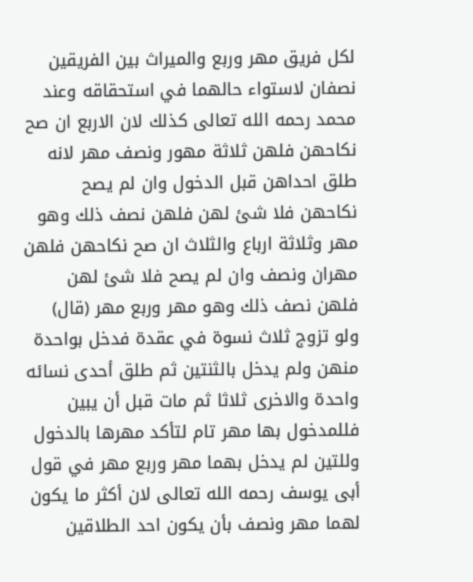لكل فريق مهر وربع والميراث بين الفريقين نصفان لاستواء حالهما في استحقاقه وعند محمد رحمه الله تعالى كذلك لان الاربع ان صح نكاحهن فلهن ثلاثة مهور ونصف مهر لانه طلق احداهن قبل الدخول وان لم يصح نكاحهن فلا شئ لهن فلهن نصف ذلك وهو مهر وثلاثة ارباع والثلاث ان صح نكاحهن فلهن مهران ونصف وان لم يصح فلا شئ لهن فلهن نصف ذلك وهو مهر وربع مهر (قال) ولو تزوج ثلاث نسوة في عقدة فدخل بواحدة منهن ولم يدخل بالثنتين ثم طلق أحدى نسائه واحدة والاخرى ثلاثا ثم مات قبل أن يبين فللمدخول بها مهر تام لتأكد مهرها بالدخول وللتين لم يدخل بهما مهر وربع مهر في قول أبى يوسف رحمه الله تعالى لان أكثر ما يكون لهما مهر ونصف بأن يكون احد الطلاقين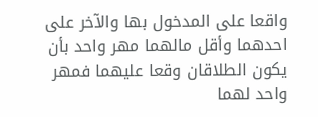واقعا على المدخول بها والآخر على احدهما وأقل مالهما مهر واحد بأن يكون الطلاقان وقعا عليهما فمهر واحد لهما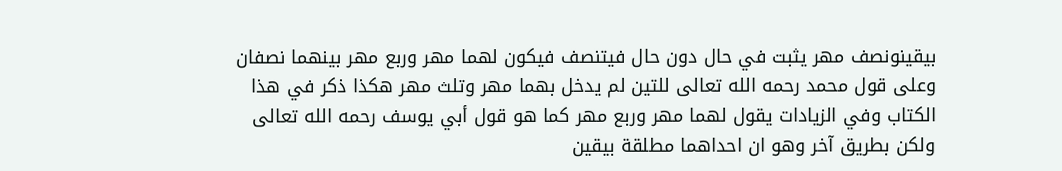بيقينونصف مهر يثبت في حال دون حال فيتنصف فيكون لهما مهر وربع مهر بينهما نصفان وعلى قول محمد رحمه الله تعالى للتين لم يدخل بهما مهر وتلث مهر هكذا ذكر في هذا الكتاب وفي الزيادات يقول لهما مهر وربع مهر كما هو قول أبي يوسف رحمه الله تعالى ولكن بطريق آخر وهو ان احداهما مطلقة بيقين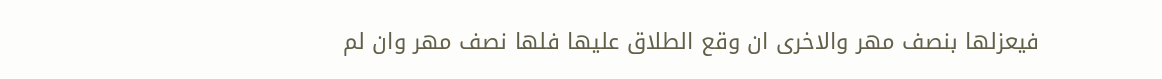فيعزلها بنصف مهر والاخرى ان وقع الطلاق عليها فلها نصف مهر وان لم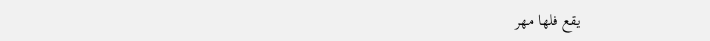يقع فلها مهر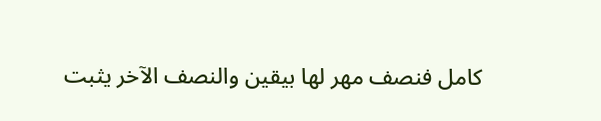كامل فنصف مهر لها بيقين والنصف الآخر يثبت